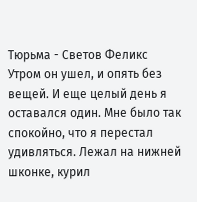Тюрьма - Светов Феликс
Утром он ушел, и опять без вещей. И еще целый день я оставался один. Мне было так спокойно, что я перестал удивляться. Лежал на нижней шконке, курил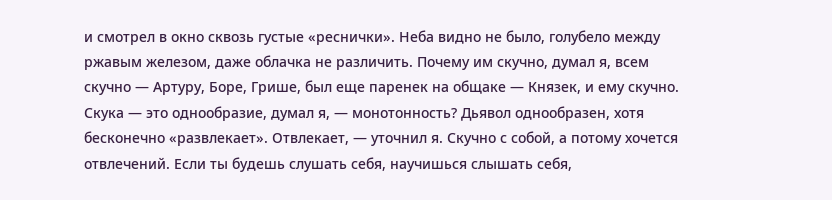и смотрел в окно сквозь густые «реснички». Неба видно не было, голубело между ржавым железом, даже облачка не различить. Почему им скучно, думал я, всем скучно — Артуру, Боре, Грише, был еще паренек на общаке — Князек, и ему скучно. Скука — это однообразие, думал я, — монотонность? Дьявол однообразен, хотя бесконечно «развлекает». Отвлекает, — уточнил я. Скучно с собой, а потому хочется отвлечений. Если ты будешь слушать себя, научишься слышать себя,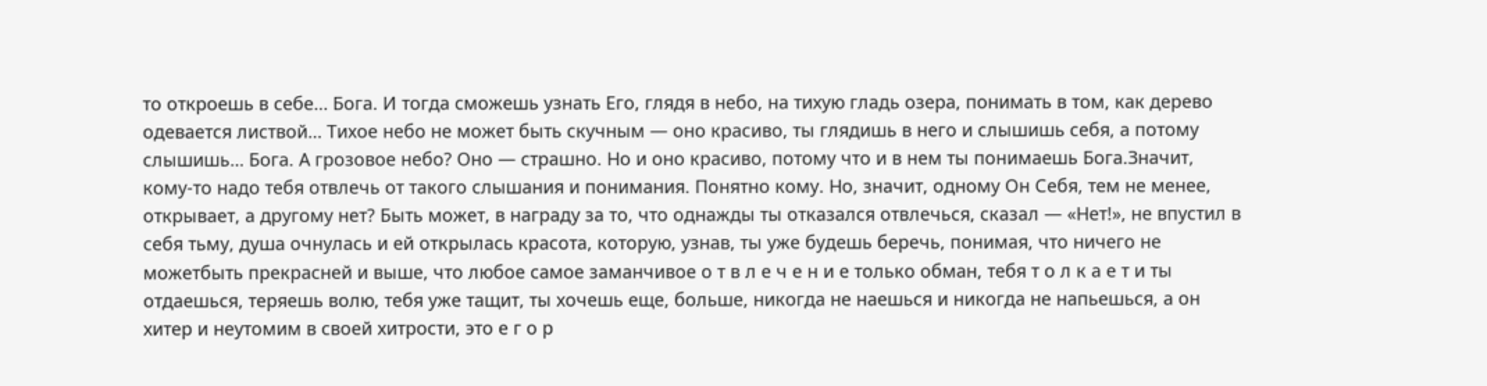то откроешь в себе… Бога. И тогда сможешь узнать Его, глядя в небо, на тихую гладь озера, понимать в том, как дерево одевается листвой… Тихое небо не может быть скучным — оно красиво, ты глядишь в него и слышишь себя, а потому слышишь… Бога. А грозовое небо? Оно — страшно. Но и оно красиво, потому что и в нем ты понимаешь Бога.Значит, кому-то надо тебя отвлечь от такого слышания и понимания. Понятно кому. Но, значит, одному Он Себя, тем не менее, открывает, а другому нет? Быть может, в награду за то, что однажды ты отказался отвлечься, сказал — «Нет!», не впустил в себя тьму, душа очнулась и ей открылась красота, которую, узнав, ты уже будешь беречь, понимая, что ничего не можетбыть прекрасней и выше, что любое самое заманчивое о т в л е ч е н и е только обман, тебя т о л к а е т и ты отдаешься, теряешь волю, тебя уже тащит, ты хочешь еще, больше, никогда не наешься и никогда не напьешься, а он хитер и неутомим в своей хитрости, это е г о р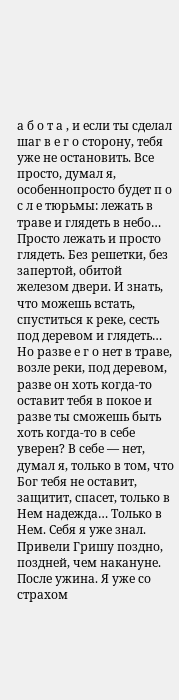а б о т а , и если ты сделал шаг в е г о сторону, тебя уже не остановить. Все просто, думал я, особеннопросто будет п о с л е тюрьмы: лежать в траве и глядеть в небо… Просто лежать и просто глядеть. Без решетки, без запертой, обитой железом двери. И знать, что можешь встать, спуститься к реке, сесть под деревом и глядеть… Но разве е г о нет в траве, возле реки, под деревом, разве он хоть когда-то оставит тебя в покое и разве ты сможешь быть хоть когда-то в себе уверен? В себе — нет, думал я, только в том, что Бог тебя не оставит, защитит, спасет, только в Нем надежда… Только в Нем. Себя я уже знал.
Привели Гришу поздно, поздней, чем накануне. После ужина. Я уже со страхом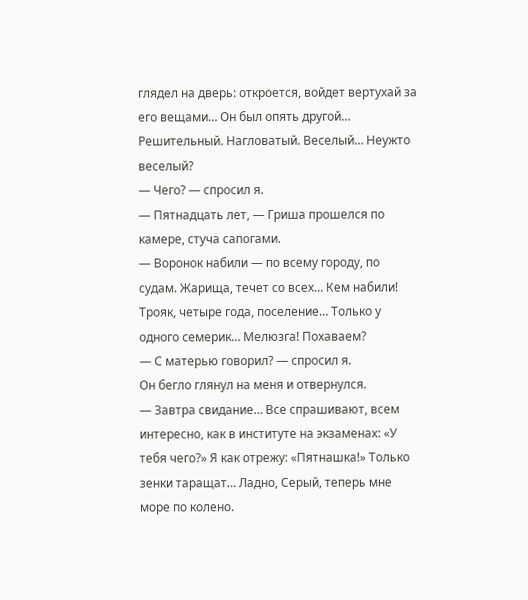глядел на дверь: откроется, войдет вертухай за его вещами… Он был опять другой… Решительный. Нагловатый. Веселый… Неужто веселый?
— Чего? — спросил я.
— Пятнадцать лет, — Гриша прошелся по камере, стуча сапогами.
— Воронок набили — по всему городу, по судам. Жарища, течет со всех… Кем набили! Трояк, четыре года, поселение… Только у одного семерик… Мелюзга! Похаваем?
— С матерью говорил? — спросил я.
Он бегло глянул на меня и отвернулся.
— Завтра свидание… Все спрашивают, всем интересно, как в институте на экзаменах: «У тебя чего?» Я как отрежу: «Пятнашка!» Только зенки таращат… Ладно, Серый, теперь мне море по колено.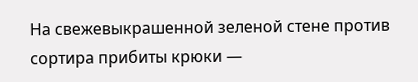На свежевыкрашенной зеленой стене против сортира прибиты крюки —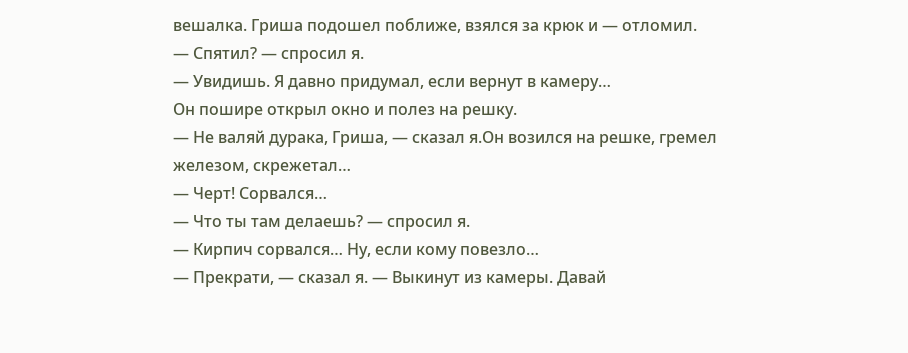вешалка. Гриша подошел поближе, взялся за крюк и — отломил.
— Спятил? — спросил я.
— Увидишь. Я давно придумал, если вернут в камеру…
Он пошире открыл окно и полез на решку.
— Не валяй дурака, Гриша, — сказал я.Он возился на решке, гремел железом, скрежетал…
— Черт! Сорвался…
— Что ты там делаешь? — спросил я.
— Кирпич сорвался… Ну, если кому повезло…
— Прекрати, — сказал я. — Выкинут из камеры. Давай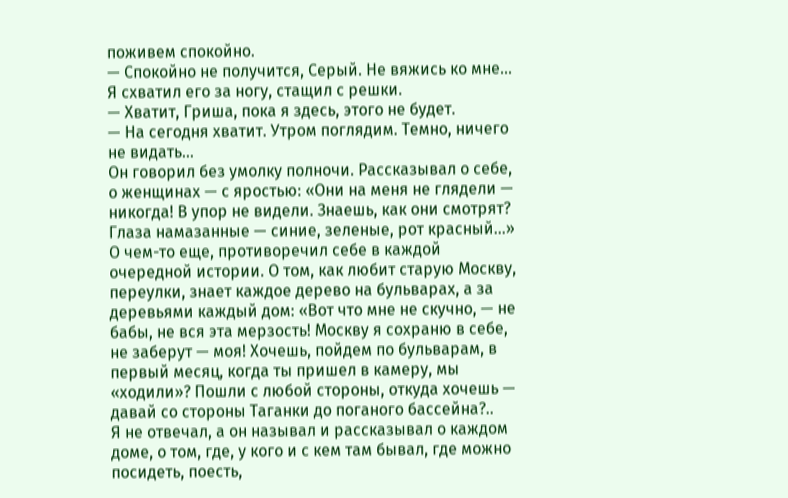поживем спокойно.
— Спокойно не получится, Серый. Не вяжись ко мне…
Я схватил его за ногу, стащил с решки.
— Хватит, Гриша, пока я здесь, этого не будет.
— На сегодня хватит. Утром поглядим. Темно, ничего не видать…
Он говорил без умолку полночи. Рассказывал о себе, о женщинах — с яростью: «Они на меня не глядели — никогда! В упор не видели. Знаешь, как они смотрят? Глаза намазанные — синие, зеленые, рот красный…» О чем-то еще, противоречил себе в каждой очередной истории. О том, как любит старую Москву, переулки, знает каждое дерево на бульварах, а за деревьями каждый дом: «Вот что мне не скучно, — не бабы, не вся эта мерзость! Москву я сохраню в себе, не заберут — моя! Хочешь, пойдем по бульварам, в первый месяц, когда ты пришел в камеру, мы «ходили»? Пошли с любой стороны, откуда хочешь — давай со стороны Таганки до поганого бассейна?..
Я не отвечал, а он называл и рассказывал о каждом доме, о том, где, у кого и с кем там бывал, где можно посидеть, поесть,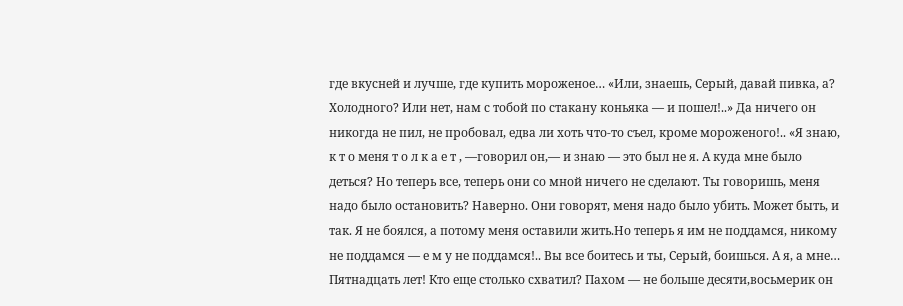где вкусней и лучше, где купить мороженое… «Или, знаешь, Серый, давай пивка, а? Холодного? Или нет, нам с тобой по стакану коньяка — и пошел!..» Да ничего он никогда не пил, не пробовал, едва ли хоть что-то съел, кроме мороженого!.. «Я знаю, к т о меня т о л к а е т , —говорил он,— и знаю — это был не я. А куда мне было деться? Но теперь все, теперь они со мной ничего не сделают. Ты говоришь, меня надо было остановить? Наверно. Они говорят, меня надо было убить. Может быть, и так. Я не боялся, а потому меня оставили жить.Но теперь я им не поддамся, никому не поддамся — е м у не поддамся!.. Вы все боитесь и ты, Серый, боишься. А я, а мне… Пятнадцать лет! Кто еще столько схватил? Пахом — не больше десяти,восьмерик он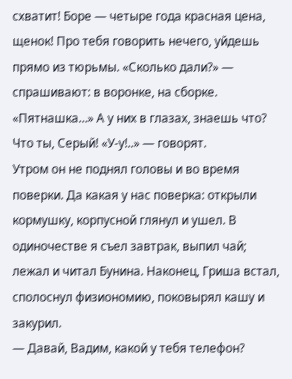схватит! Боре — четыре года красная цена, щенок! Про тебя говорить нечего, уйдешь прямо из тюрьмы. «Сколько дали?» — спрашивают: в воронке, на сборке. «Пятнашка…» А у них в глазах, знаешь что? Что ты, Серый! «У-у!..» — говорят.
Утром он не поднял головы и во время поверки. Да какая у нас поверка: открыли кормушку, корпусной глянул и ушел. В одиночестве я съел завтрак, выпил чай; лежал и читал Бунина. Наконец, Гриша встал, сполоснул физиономию, поковырял кашу и закурил.
— Давай, Вадим, какой у тебя телефон?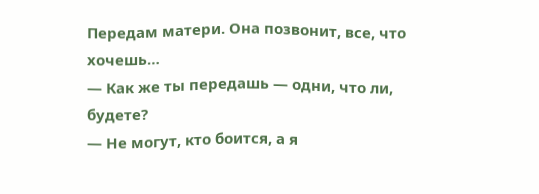Передам матери. Она позвонит, все, что хочешь…
— Как же ты передашь — одни, что ли, будете?
— Не могут, кто боится, а я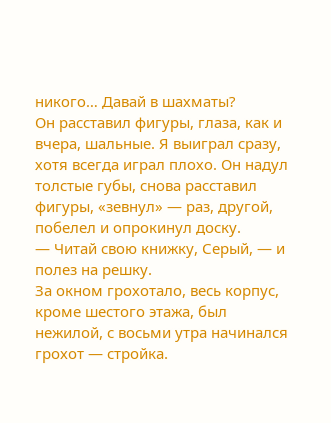никого… Давай в шахматы?
Он расставил фигуры, глаза, как и вчера, шальные. Я выиграл сразу, хотя всегда играл плохо. Он надул толстые губы, снова расставил фигуры, «зевнул» — раз, другой, побелел и опрокинул доску.
— Читай свою книжку, Серый, — и полез на решку.
За окном грохотало, весь корпус, кроме шестого этажа, был нежилой, с восьми утра начинался грохот — стройка.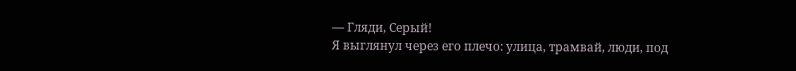— Гляди, Серый!
Я выглянул через его плечо: улица, трамвай, люди, под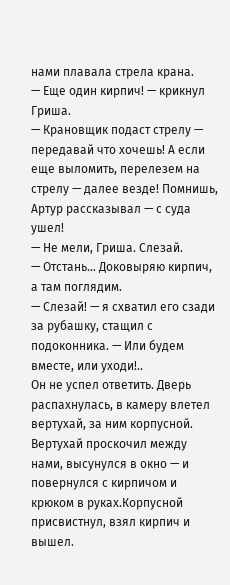нами плавала стрела крана.
— Еще один кирпич! — крикнул Гриша.
— Крановщик подаст стрелу — передавай что хочешь! А если еще выломить, перелезем на стрелу — далее везде! Помнишь, Артур рассказывал — с суда ушел!
— Не мели, Гриша. Слезай.
— Отстань… Доковыряю кирпич, а там поглядим.
— Слезай! — я схватил его сзади за рубашку, стащил с подоконника. — Или будем вместе, или уходи!..
Он не успел ответить. Дверь распахнулась, в камеру влетел вертухай, за ним корпусной. Вертухай проскочил между нами, высунулся в окно — и повернулся с кирпичом и крюком в руках.Корпусной присвистнул, взял кирпич и вышел.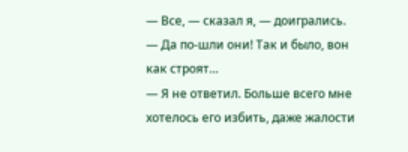— Все, — сказал я, — доигрались.
— Да по-шли они! Так и было, вон как строят…
— Я не ответил. Больше всего мне хотелось его избить, даже жалости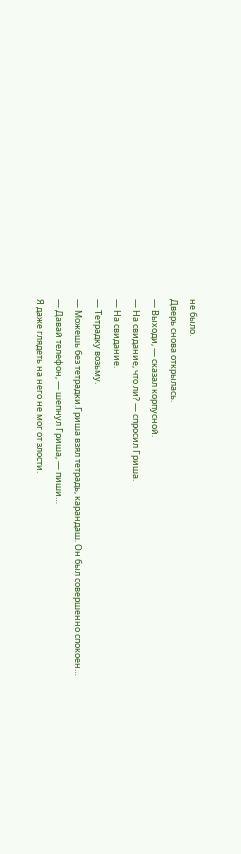не было.
Дверь снова открылась.
— Выходи, — сказал корпусной.
— На свидание, что ли? — спросил Гриша.
— На свидание.
— Тетрадку возьму.
— Можешь без тетрадки.Гриша взял тетрадь, карандаш. Он был совершенно спокоен…
— Давай телефон, — шепнул Гриша, — пиши…
Я даже глядеть на него не мог от злости.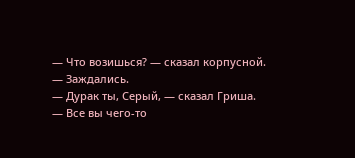— Что возишься? — сказал корпусной.
— Заждались.
— Дурак ты, Серый, — сказал Гриша. — Все вы чего-то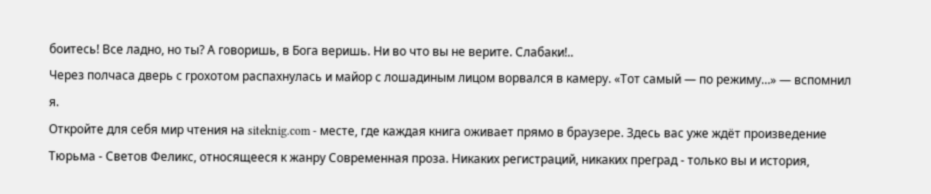боитесь! Все ладно, но ты? А говоришь, в Бога веришь. Ни во что вы не верите. Слабаки!..
Через полчаса дверь с грохотом распахнулась и майор с лошадиным лицом ворвался в камеру. «Тот самый — по режиму…» — вспомнил я.
Откройте для себя мир чтения на siteknig.com - месте, где каждая книга оживает прямо в браузере. Здесь вас уже ждёт произведение Тюрьма - Светов Феликс, относящееся к жанру Современная проза. Никаких регистраций, никаких преград - только вы и история,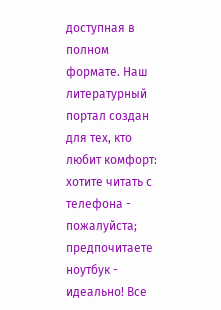доступная в полном формате. Наш литературный портал создан для тех, кто любит комфорт: хотите читать с телефона - пожалуйста; предпочитаете ноутбук - идеально! Все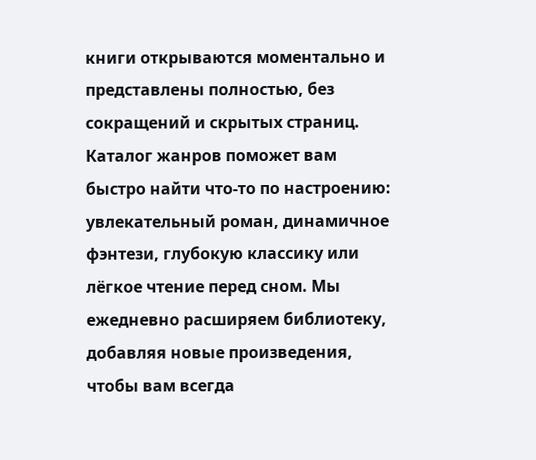книги открываются моментально и представлены полностью, без сокращений и скрытых страниц. Каталог жанров поможет вам быстро найти что-то по настроению: увлекательный роман, динамичное фэнтези, глубокую классику или лёгкое чтение перед сном. Мы ежедневно расширяем библиотеку, добавляя новые произведения, чтобы вам всегда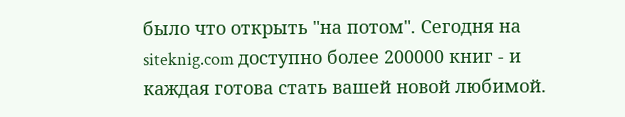было что открыть "на потом". Сегодня на siteknig.com доступно более 200000 книг - и каждая готова стать вашей новой любимой.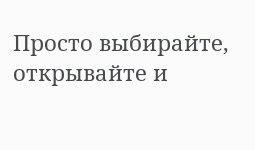Просто выбирайте, открывайте и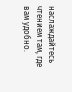наслаждайтесь чтением там, где вам удобно.